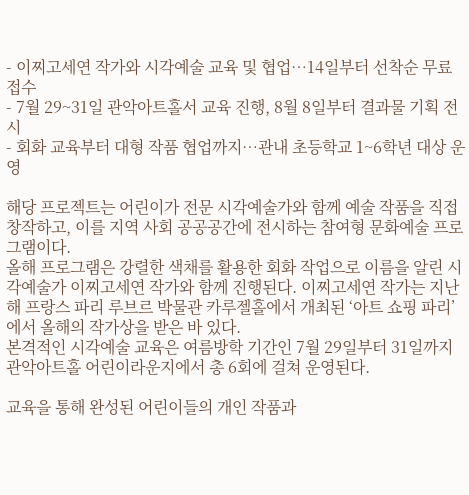- 이찌고세연 작가와 시각예술 교육 및 협업…14일부터 선착순 무료 접수
- 7월 29~31일 관악아트홀서 교육 진행, 8월 8일부터 결과물 기획 전시
- 회화 교육부터 대형 작품 협업까지…관내 초등학교 1~6학년 대상 운영

해당 프로젝트는 어린이가 전문 시각예술가와 함께 예술 작품을 직접 창작하고, 이를 지역 사회 공공공간에 전시하는 참여형 문화예술 프로그램이다.
올해 프로그램은 강렬한 색채를 활용한 회화 작업으로 이름을 알린 시각예술가 이찌고세연 작가와 함께 진행된다. 이찌고세연 작가는 지난해 프랑스 파리 루브르 박물관 카루젤홀에서 개최된 ‘아트 쇼핑 파리’에서 올해의 작가상을 받은 바 있다.
본격적인 시각예술 교육은 여름방학 기간인 7월 29일부터 31일까지 관악아트홀 어린이라운지에서 총 6회에 걸쳐 운영된다.

교육을 통해 완성된 어린이들의 개인 작품과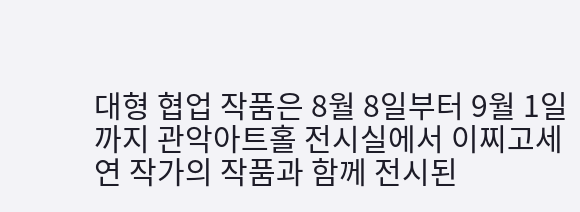대형 협업 작품은 8월 8일부터 9월 1일까지 관악아트홀 전시실에서 이찌고세연 작가의 작품과 함께 전시된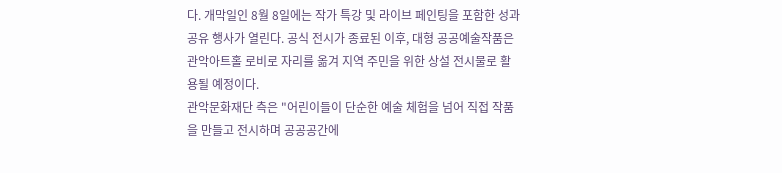다. 개막일인 8월 8일에는 작가 특강 및 라이브 페인팅을 포함한 성과 공유 행사가 열린다. 공식 전시가 종료된 이후, 대형 공공예술작품은 관악아트홀 로비로 자리를 옮겨 지역 주민을 위한 상설 전시물로 활용될 예정이다.
관악문화재단 측은 "어린이들이 단순한 예술 체험을 넘어 직접 작품을 만들고 전시하며 공공공간에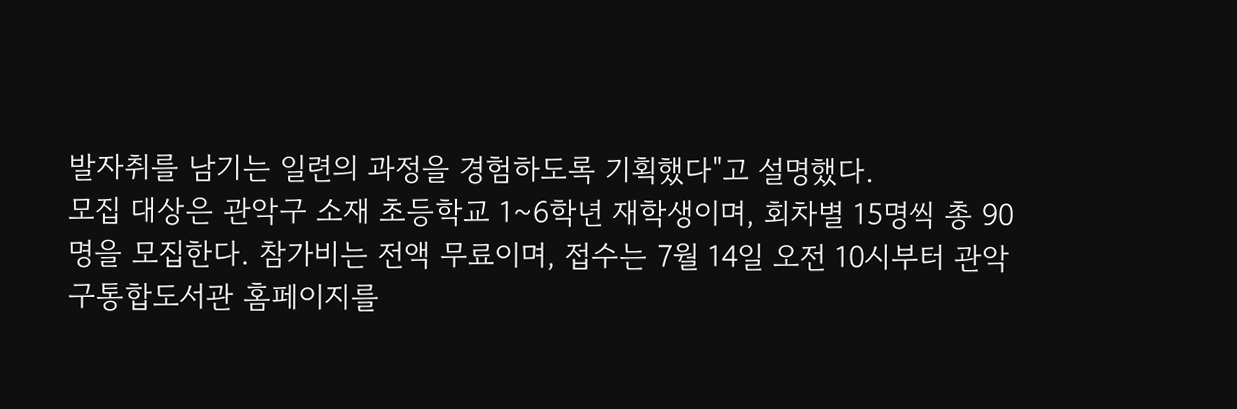발자취를 남기는 일련의 과정을 경험하도록 기획했다"고 설명했다.
모집 대상은 관악구 소재 초등학교 1~6학년 재학생이며, 회차별 15명씩 총 90명을 모집한다. 참가비는 전액 무료이며, 접수는 7월 14일 오전 10시부터 관악구통합도서관 홈페이지를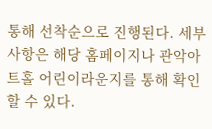통해 선착순으로 진행된다. 세부 사항은 해당 홈페이지나 관악아트홀 어린이라운지를 통해 확인할 수 있다.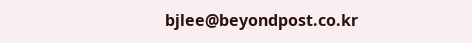bjlee@beyondpost.co.kr